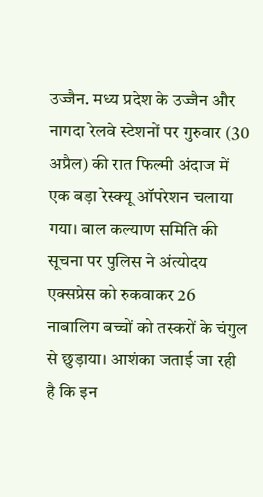उज्जैन. मध्य प्रदेश के उज्जैन और नागदा रेलवे स्टेशनों पर गुरुवार (30 अप्रैल) की रात फिल्मी अंदाज में एक बड़ा रेस्क्यू ऑपरेशन चलाया गया। बाल कल्याण समिति की सूचना पर पुलिस ने अंत्योदय एक्सप्रेस को रुकवाकर 26 नाबालिग बच्चों को तस्करों के चंगुल से छुड़ाया। आशंका जताई जा रही है कि इन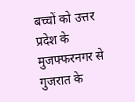बच्चों को उत्तर प्रदेश के मुजफ्फरनगर से गुजरात के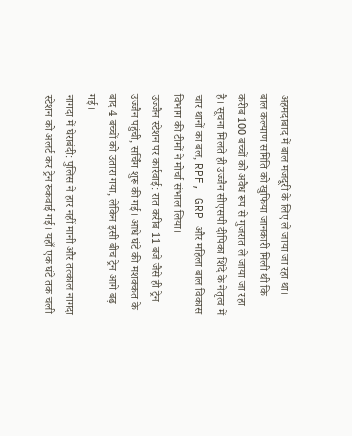अहमदाबाद में बाल मजदूरी के लिए ले जाया जा रहा था।
बाल कल्याण समिति को खुफिया जानकारी मिली थी कि करीब 100 बच्चों को अवैध रूप से गुजरात ले जाया जा रहा है। सूचना मिलते ही उज्जैन सीएसपी दीपिका शिंदे के नेतृत्व में चार थानों का बल, RPF, GRP और महिला बाल विकास विभाग की टीमों ने मोर्चा संभाल लिया।
उज्जैन स्टेशन पर कार्रवाई: रात करीब 11 बजे जैसे ही ट्रेन उज्जैन पहुंची, सर्चिंग शुरू की गई। आधे घंटे की मशक्कत के बाद 4 बच्चों को उतारा गया, लेकिन इसी बीच ट्रेन आगे बढ़ गई।
नागदा में घेराबंदी: पुलिस ने हार नहीं मानी और तत्काल नागदा स्टेशन को अलर्ट कर ट्रेन रुकवाई गई। यहाँ एक घंटे तक चली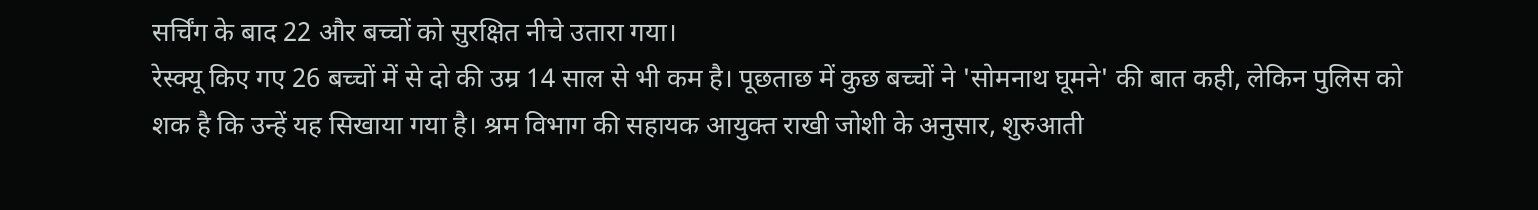सर्चिंग के बाद 22 और बच्चों को सुरक्षित नीचे उतारा गया।
रेस्क्यू किए गए 26 बच्चों में से दो की उम्र 14 साल से भी कम है। पूछताछ में कुछ बच्चों ने 'सोमनाथ घूमने' की बात कही, लेकिन पुलिस को शक है कि उन्हें यह सिखाया गया है। श्रम विभाग की सहायक आयुक्त राखी जोशी के अनुसार, शुरुआती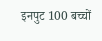इनपुट 100 बच्चों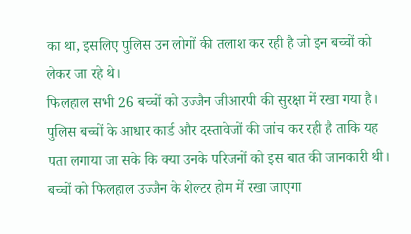का था, इसलिए पुलिस उन लोगों की तलाश कर रही है जो इन बच्चों को लेकर जा रहे थे।
फिलहाल सभी 26 बच्चों को उज्जैन जीआरपी की सुरक्षा में रखा गया है। पुलिस बच्चों के आधार कार्ड और दस्तावेजों की जांच कर रही है ताकि यह पता लगाया जा सके कि क्या उनके परिजनों को इस बात की जानकारी थी। बच्चों को फिलहाल उज्जैन के शेल्टर होम में रखा जाएगा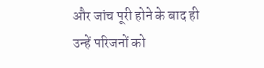और जांच पूरी होने के बाद ही उन्हें परिजनों को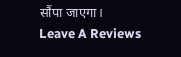सौंपा जाएगा।
Leave A Reviews